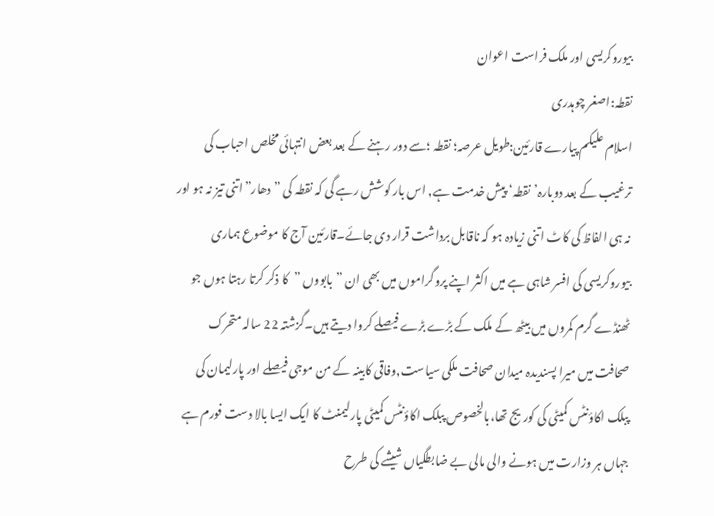بیوروکریسی اور ملک فراست اعوان
نقطہ:اصغر چوہدری
اسلام علیکم پیارے قارئین:طویل عرصہ؛ نقطہ ؛سے دور رہنے کے بعد بعض انتہائی مخلص احباب کی ترغیب کے بعد دوبارہ’نقطہ‘ پیش خدمت ہے, اس بار کوشش رہے گی کہ نقطہ کی ”دھار”اتنی تیز نہ ہو اور نہ ہی الفاظ کی کاٹ اتنی زیادہ ہو کہ ناقابل برداشت قرار دی جائے۔قارئین آج کا موضوع ہماری بیوروکریسی کی افسر شاہی ہے میں اکثر اپنے پروگراموں میں بھی ان ”بابووں ”کا ذکر کرتا رہتا ہوں جو ٹھنڈے گرم کمروں میں بیٹھ کے ملک کے بڑے بڑے فیصلے کروا دیتے ہیں۔گزشتہ 22 سالہ متحرک صحافت میں میرا پسندیدہ میدان صحافت ملکی سیاست,وفاقی کابینہ کے من موجی فیصلے اور پارلیمان کی پبلک اکاؤنٹس کمیٹی کی کوریج تھا،بالخصوص پبلک اکاؤنٹس کمیٹی پارلیمنٹ کا ایک ایسا بالا دست فورم ہے جہاں ہر وزارت میں ہونے والی مالی بے ضابطگیاں شیشے کی طرح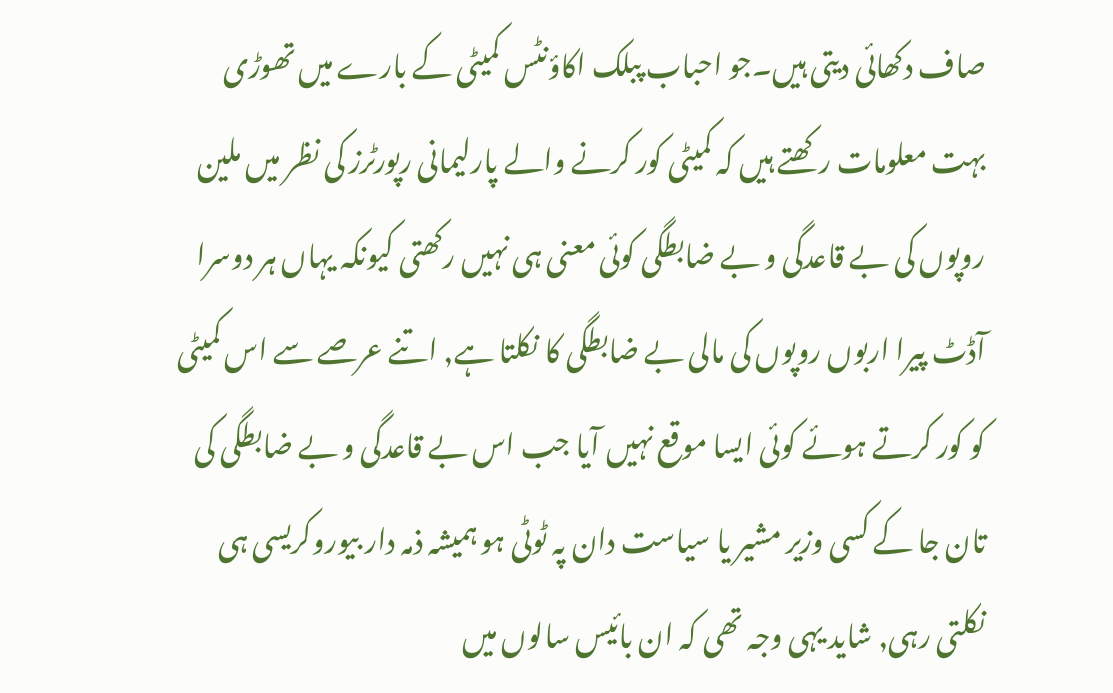صاف دکھائی دیتی ہیں۔جو احباب پبلک اکاؤنٹس کمیٹی کے بارے میں تھوڑی بہت معلومات رکھتے ہیں کہ کمیٹی کور کرنے والے پارلیمانی رپورٹرز کی نظر میں ملین روپوں کی بے قاعدگی و بے ضابطگی کوئی معنی ہی نہیں رکھتی کیونکہ یہاں ہر دوسرا آڈٹ پیرا اربوں روپوں کی مالی بے ضابطگی کا نکلتا ہے, اتنے عرصے سے اس کمیٹی کو کور کرتے ہوئے کوئی ایسا موقع نہیں آیا جب اس بے قاعدگی و بے ضابطگی کی تان جا کے کسی وزیر مشیر یا سیاست دان پہ ٹوٹی ہو ہمیشہ ذمہ دار بیوروکریسی ہی نکلتی رہی, شاید یہی وجہ تھی کہ ان بائیس سالوں میں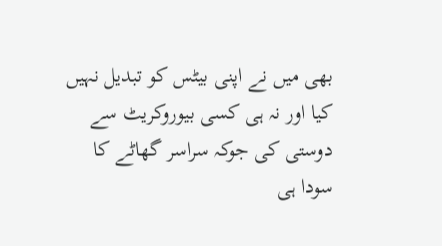بھی میں نے اپنی بیٹس کو تبدیل نہیں کیا اور نہ ہی کسی بیوروکریٹ سے دوستی کی جوکہ سراسر گھاٹے کا سودا ہی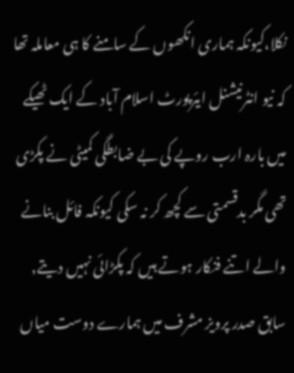نکلا،کیونکہ ہماری انکھوں کے سامنے کا ہی معاملہ تھا کہ نیو انٹرنیشنل ایئرپورٹ اسلام آباد کے ایک ٹھیکے میں بارہ ارب روپے کی بے ضابطگی کمیٹی نے پکڑی تھی مگر بدقسمتی سے کچھ کر نہ سکی کیونکہ فائل بنانے والے اتنے فنکار ہوتے ہیں کہ پکڑائی نہیں دیتے, سابق صدر پرویز مشرف میں ہمارے دوست میاں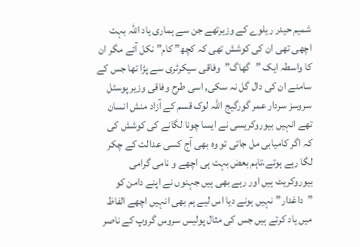شمیم حیدر ریلوے کے وزیرتھے جن سے ہماری یاد اللہ بہت اچھی تھی ان کی کوشش تھی کہ کچھ” کام” نکل آئے مگر ان کا واسطہ ایک ”گھاگ”وفاقی سیکرٹری سے پڑا تھا جس کے سامنے ان کی دال گل نہ سکی, اسی طرح وفاقی وزیر پوسٹل سروسز سردار عمر گورگیج اللہ لوک قسم کے آزاد منش انسان تھے انہیں بیوروکریسی نے ایسا چونا لگانے کی کوشش کی کہ اگر کامیابی مل جاتی تو وہ بھی آج کسی عدالت کے چکر لگا رہے ہوتے،تاہم بعض بہت ہی اچھے و نامی گرامی بیوروکریٹ ہیں اور رہے بھی ہیں جہنوں نے اپنے دامن کو ”داغدار”نہیں ہونے دیا اس لیے ہم بھی انہیں اچھے الفاظ میں یاد کرتے ہیں جس کی مثال پولیس سروس گروپ کے ناصر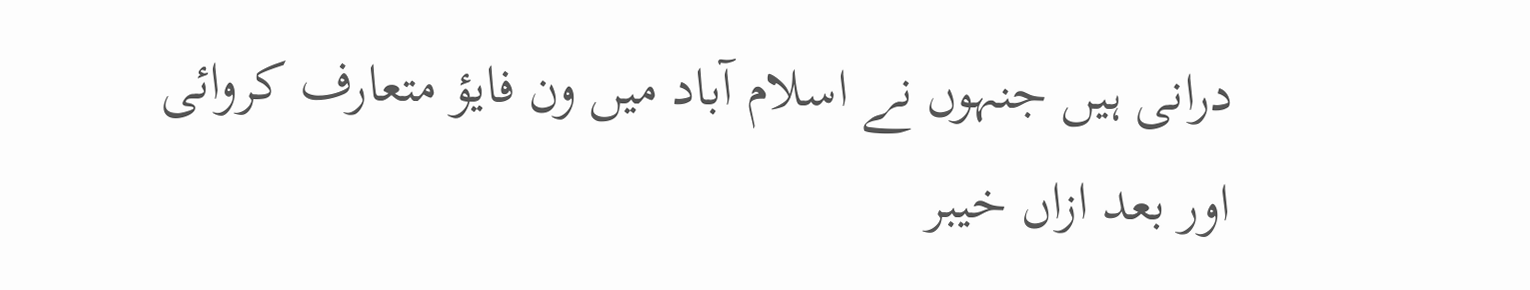درانی ہیں جنہوں نے اسلام آباد میں ون فایؤ متعارف کروائی اور بعد ازاں خیبر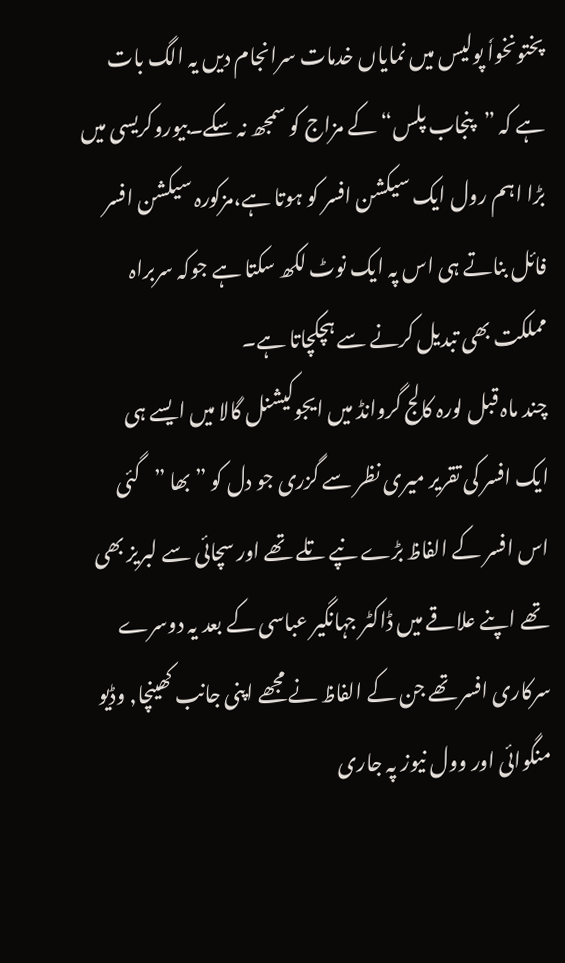پختونخواٗ پولیس میں نمایاں خدمات سرانجام دیں یہ الگ بات ہے کہ ”پنجاب پلس“ کے مزاج کو سمجھ نہ سکے۔بیوروکریسی میں بڑا اہم رول ایک سیکشن افسر کو ہوتا ہے،مزکورہ سیکشن افسر فائل بناتے ہی اس پہ ایک نوٹ لکھ سکتا ہے جوکہ سربراہ مملکت بھی تبدیل کرنے سے ہچکچاتا ہے۔
چند ماہ قبل لورہ کالج گروانڈ میں ایجوکیشنل گالا میں ایسے ہی ایک افسر کی تقریر میری نظر سے گزری جو دل کو ”بھا ”گئی اس افسر کے الفاظ بڑے نپے تلے تھے اور سچائی سے لبریز بھی تھے اپنے علاقے میں ڈاکٹر جہانگیر عباسی کے بعد یہ دوسرے سرکاری افسر تھے جن کے الفاظ نے مجھے اپنی جانب کھینچا, وڈیو منگوائی اور وول نیوز پہ جاری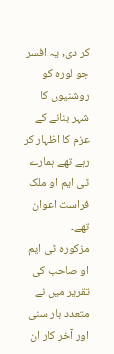کر دی, یہ افسر جو لورہ کو روشنیوں کا شہر بنانے کے عزم کا اظہار کر رہے تھے ہمارے ٹی ایم او ملک فراست اعوان تھے۔
مزکورہ ٹی ایم او صاحب کی تقریر میں نے متعدد بار سنی اور آخر کار ان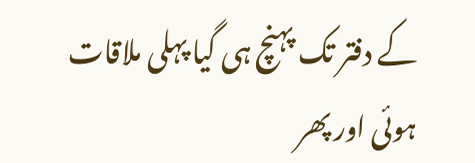کے دفتر تک پہنچ ہی گیا پہلی ملاقات ہوئی اور پھر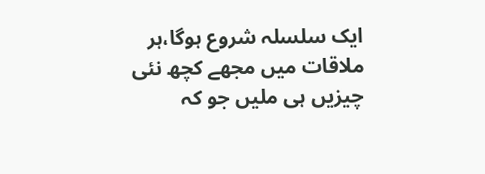ایک سلسلہ شروع ہوگا،ہر ملاقات میں مجھے کچھ نئی چیزیں ہی ملیں جو کہ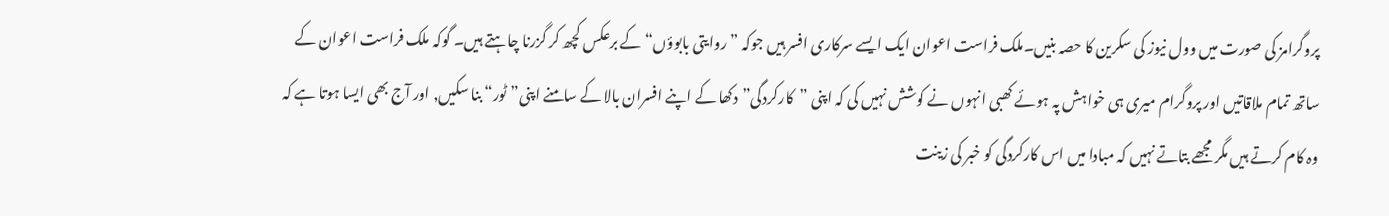پروگرامز کی صورت میں وول نیوز کی سکرین کا حصہ بنیں۔ملک فراست اعوان ایک ایسے سرکاری افسر ہیں جوکہ ”روایتی بابوؤں“ کے برعکس کچھ کر گزرنا چاہتے ہیں۔ گوکہ ملک فراست اعوان کے ساتھ تمام ملاقاتیں اور پروگرام میری ہی خواہش پہ ہوئے کھبی انہوں نے کوشش نہیں کی کہ اپنی ”کارکردگی”دکھا کے اپنے افسران بالا کے سامنے اپنی”ٹور“ بنا سکیں, اور آج بھی ایسا ہوتا ہے کہ وہ کام کرتے ہیں مگر مجھے بتاتے نہیں کہ مبادا میں اس کارکردگی کو خبر کی زینت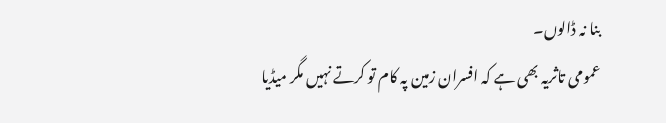بنا نہ ڈالوں۔
عمومی تاثریہ بھی ہے کہ افسران زمین پہ کام تو کرتے نہیں مگر میڈیا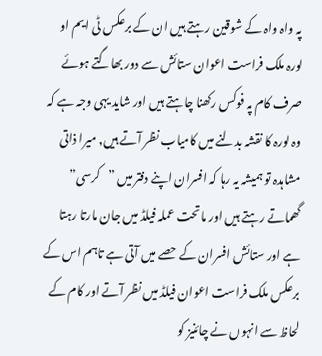پہ واہ واہ کے شوقین رہتے ہیں ان کے برعکس ٹی ایم او لورہ ملک فراست اعوان ستائش سے دور بھاگتے ہوئے صرف کام پہ فوکس رکھنا چاہتے ہیں اور شاید یہی وجہ ہے کہ وہ لورہ کا نقشہ بدلنے میں کامیاب نظر آتے ہیں, میرا ذاتی مشاہدہ تو ہمیشہ یہ رہا کہ افسران اپنے دفتر میں ”کرسی” گھماتے رہتے ہیں اور ماتحت عملہ فیلڈ میں جان مارتا رہتا ہے اور ستائش افسران کے حصے میں آتی ہے تاہم اس کے برعکس ملک فراست اعوان فیلڈ میں نظر آتے اور کام کے لحاظ سے انہوں نے چائنیز کو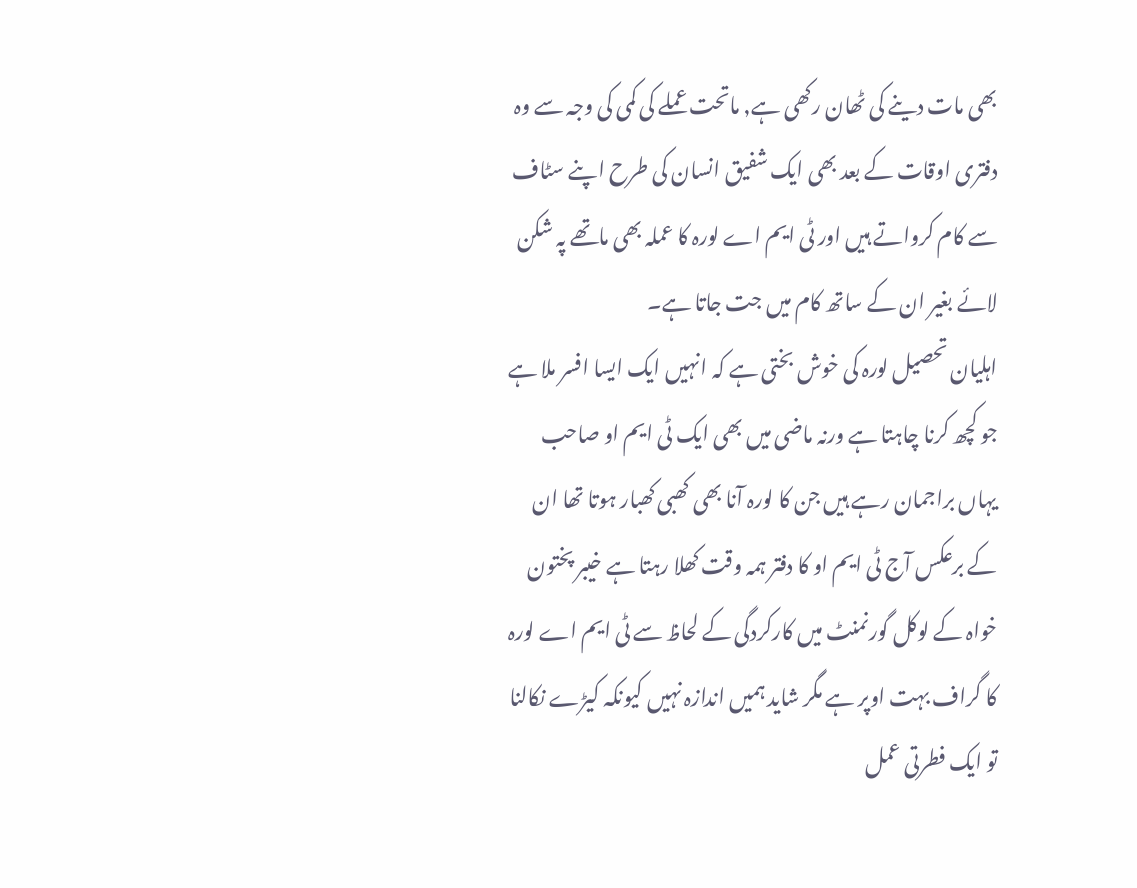بھی مات دینے کی ٹھان رکھی ہے, ماتحت عملے کی کمی کی وجہ سے وہ دفتری اوقات کے بعد بھی ایک شفیق انسان کی طرح اپنے سٹاف سے کام کرواتے ہیں اور ٹی ایم اے لورہ کا عملہ بھی ماتھے پہ شکن لائے بغیر ان کے ساتھ کام میں جت جاتا ہے۔
اہلیان تحصیل لورہ کی خوش بختی ہے کہ انہیں ایک ایسا افسر ملا ہے جو کچھ کرنا چاہتا ہے ورنہ ماضی میں بھی ایک ٹی ایم او صاحب یہاں براجمان رہے ہیں جن کا لورہ آنا بھی کھبی کھبار ہوتا تھا ان کے برعکس آج ٹی ایم او کا دفتر ہمہ وقت کھلا رہتا ہے خیبر پختون خواہ کے لوکل گورنمنٹ میں کارکردگی کے لحاظ سے ٹی ایم اے لورہ کا گراف بہت اوپر ہے مگر شاید ہمیں اندازہ نہیں کیونکہ کیڑے نکالنا تو ایک فطرتی عمل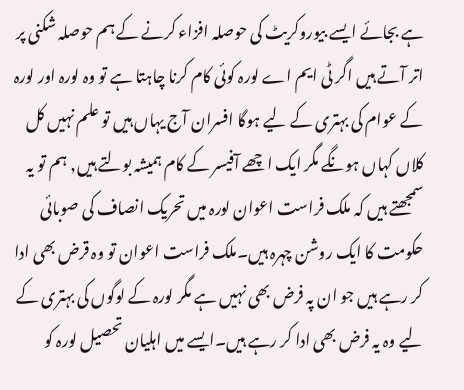ہے بجائے ایسے بیوروکریٹ کی حوصلہ افزاء کرنے کے ہم حوصلہ شکنی پر اتر آتے ہیں اگر ٹی ایم اے لورہ کوئی کام کرنا چاہتا ہے تو وہ لورہ اور لورہ کے عوام کی بہتری کے لیے ہوگا افسران آج یہاں ہیں تو علم نہیں کل کلاں کہاں ہونگے مگر ایک اچھے آفیسر کے کام ہمیشہ بولتے ہیں, ہم تو یہ سمجھتے ہیں کہ ملک فراست اعوان لورہ میں تحریک انصاف کی صوبائی حکومت کا ایک روشن چہرہ ہیں۔ملک فراست اعوان تو وہ قرض بھی ادا کر رہے ہیں جو ان پہ فرض بھی نہیں ہے مگر لورہ کے لوگوں کی بہتری کے لیے وہ یہ فرض بھی ادا کر رہے ہیں۔ایسے میں اہلیان تحصیل لورہ کو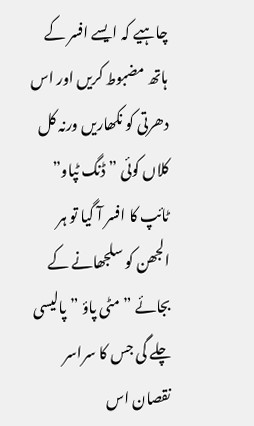چاہیے کہ ایسے افسر کے ہاتھ مضبوط کریں اور اس دھرتی کو نکھاریں ورنہ کل کلاں کوئی ”ڈنگ ٹپاو” ٹائپ کا افسر آ گیا تو ہر الجھن کو سلجھانے کے بجائے ”مٹی پاؤ ”پالیسی چلے گی جس کا سراسر نقصان اس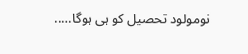نومولود تحصیل کو ہی ہوگا…..